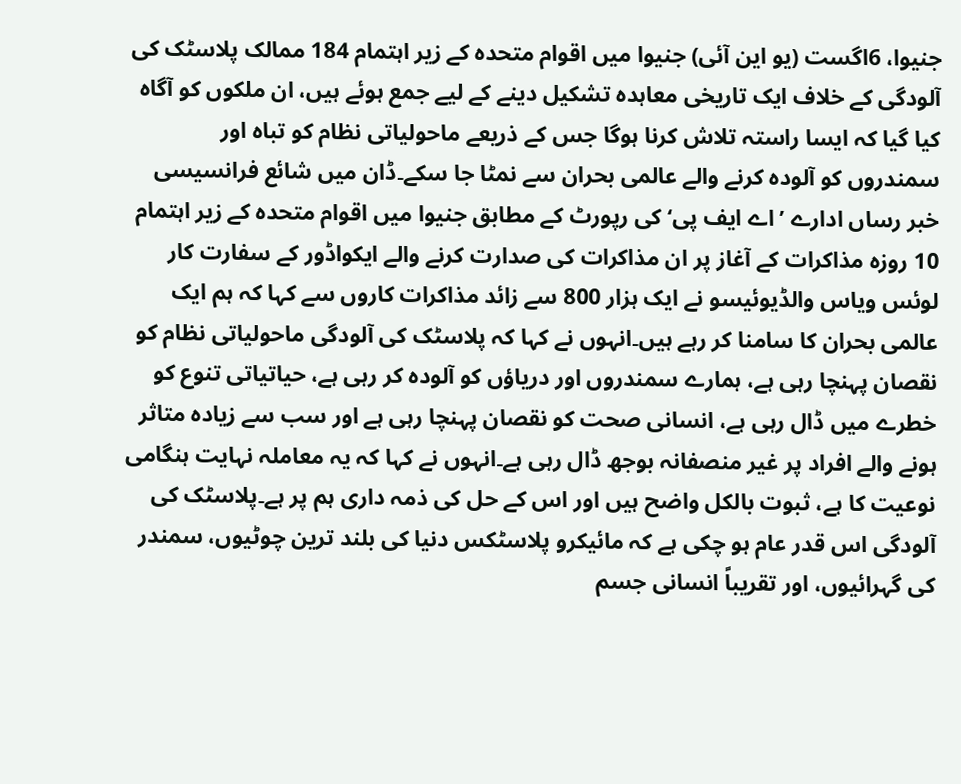جنیوا، 6اگست (یو این آئی) جنیوا میں اقوام متحدہ کے زیر اہتمام 184 ممالک پلاسٹک کی آلودگی کے خلاف ایک تاریخی معاہدہ تشکیل دینے کے لیے جمع ہوئے ہیں، ان ملکوں کو آگاہ کیا گیا کہ ایسا راستہ تلاش کرنا ہوگا جس کے ذریعے ماحولیاتی نظام کو تباہ اور سمندروں کو آلودہ کرنے والے عالمی بحران سے نمٹا جا سکے۔ڈان میں شائع فرانسیسی خبر رساں ادارے ’اے ایف پی‘ کی رپورٹ کے مطابق جنیوا میں اقوام متحدہ کے زیر اہتمام 10 روزہ مذاکرات کے آغاز پر ان مذاکرات کی صدارت کرنے والے ایکواڈور کے سفارت کار لوئس ویاس والڈیوئیسو نے ایک ہزار 800 سے زائد مذاکرات کاروں سے کہا کہ ہم ایک عالمی بحران کا سامنا کر رہے ہیں۔انہوں نے کہا کہ پلاسٹک کی آلودگی ماحولیاتی نظام کو نقصان پہنچا رہی ہے، ہمارے سمندروں اور دریاؤں کو آلودہ کر رہی ہے، حیاتیاتی تنوع کو خطرے میں ڈال رہی ہے، انسانی صحت کو نقصان پہنچا رہی ہے اور سب سے زیادہ متاثر ہونے والے افراد پر غیر منصفانہ بوجھ ڈال رہی ہے۔انہوں نے کہا کہ یہ معاملہ نہایت ہنگامی نوعیت کا ہے، ثبوت بالکل واضح ہیں اور اس کے حل کی ذمہ داری ہم پر ہے۔پلاسٹک کی آلودگی اس قدر عام ہو چکی ہے کہ مائیکرو پلاسٹکس دنیا کی بلند ترین چوٹیوں، سمندر کی گہرائیوں، اور تقریباً انسانی جسم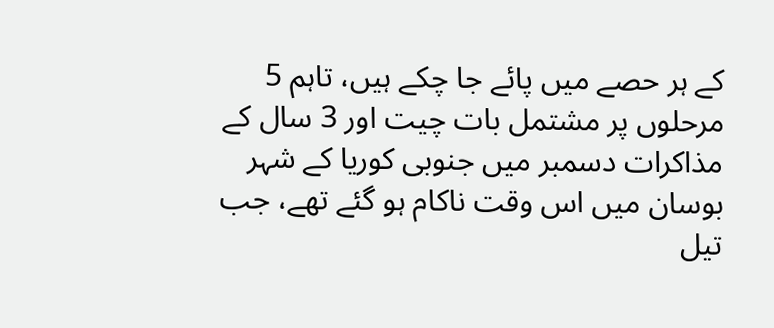کے ہر حصے میں پائے جا چکے ہیں، تاہم 5 مرحلوں پر مشتمل بات چیت اور 3 سال کے مذاکرات دسمبر میں جنوبی کوریا کے شہر بوسان میں اس وقت ناکام ہو گئے تھے، جب تیل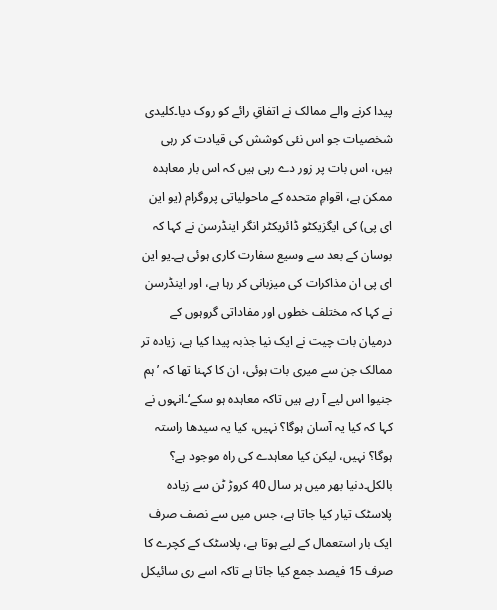پیدا کرنے والے ممالک نے اتفاقِ رائے کو روک دیا۔کلیدی شخصیات جو اس نئی کوشش کی قیادت کر رہی ہیں، اس بات پر زور دے رہی ہیں کہ اس بار معاہدہ ممکن ہے، اقوامِ متحدہ کے ماحولیاتی پروگرام (یو این ای پی) کی ایگزیکٹو ڈائریکٹر انگر اینڈرسن نے کہا کہ بوسان کے بعد سے وسیع سفارت کاری ہوئی ہے۔یو این ای پی ان مذاکرات کی میزبانی کر رہا ہے، اور اینڈرسن نے کہا کہ مختلف خطوں اور مفاداتی گروہوں کے درمیان بات چیت نے ایک نیا جذبہ پیدا کیا ہے، زیادہ تر ممالک جن سے میری بات ہوئی، ان کا کہنا تھا کہ ’ہم جنیوا اس لیے آ رہے ہیں تاکہ معاہدہ ہو سکے‘۔انہوں نے کہا کہ کیا یہ آسان ہوگا؟ نہیں، کیا یہ سیدھا راستہ ہوگا؟ نہیں، لیکن کیا معاہدے کی راہ موجود ہے؟ بالکل۔دنیا بھر میں ہر سال 40 کروڑ ٹن سے زیادہ پلاسٹک تیار کیا جاتا ہے، جس میں سے نصف صرف ایک بار استعمال کے لیے ہوتا ہے، پلاسٹک کے کچرے کا صرف 15 فیصد جمع کیا جاتا ہے تاکہ اسے ری سائیکل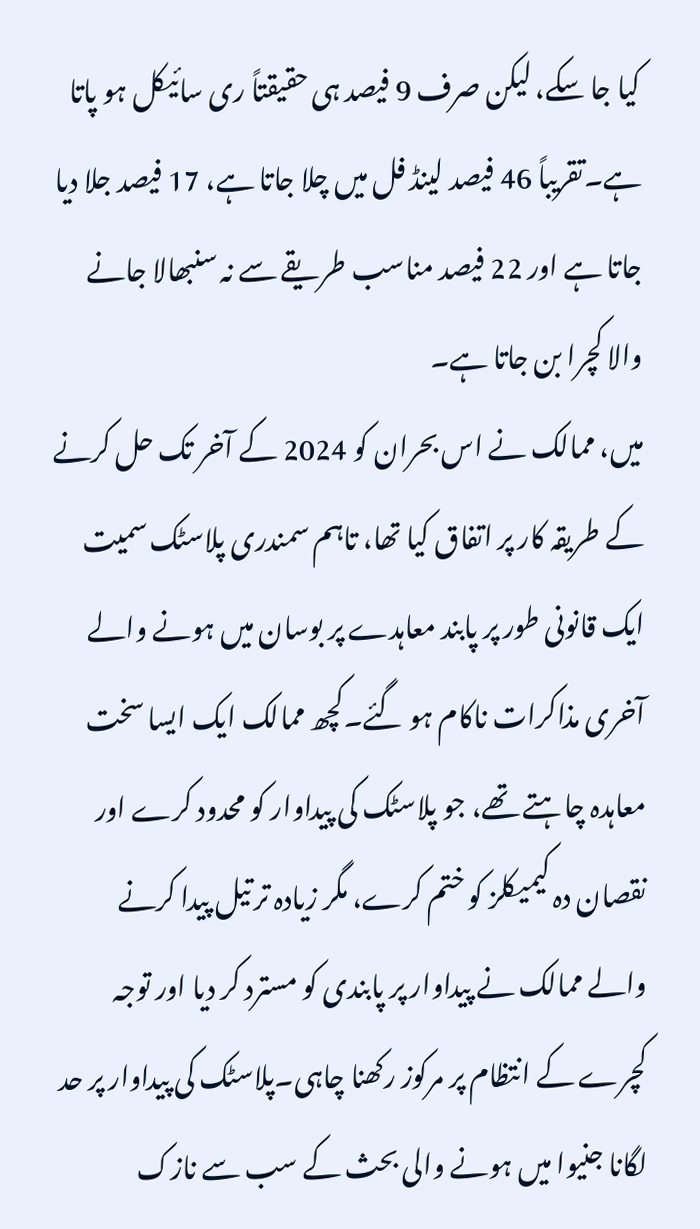کیا جا سکے، لیکن صرف 9 فیصد ہی حقیقتاً ری سائیکل ہو پاتا ہے۔تقریباً 46 فیصد لینڈ فل میں چلا جاتا ہے، 17 فیصد جلا دیا جاتا ہے اور 22 فیصد مناسب طریقے سے نہ سنبھالا جانے والا کچرا بن جاتا ہے۔
میں، ممالک نے اس بحران کو 2024 کے آخر تک حل کرنے کے طریقہ کار پر اتفاق کیا تھا، تاہم سمندری پلاسٹک سمیت ایک قانونی طور پر پابند معاہدے پر بوسان میں ہونے والے آخری مذاکرات ناکام ہو گئے۔کچھ ممالک ایک ایسا سخت معاہدہ چاہتے تھے، جو پلاسٹک کی پیداوار کو محدود کرے اور نقصان دہ کیمیکلز کو ختم کرے، مگر زیادہ تر تیل پیدا کرنے والے ممالک نے پیداوار پر پابندی کو مسترد کر دیا اور توجہ کچرے کے انتظام پر مرکوز رکھنا چاہی۔پلاسٹک کی پیداوار پر حد لگانا جنیوا میں ہونے والی بحث کے سب سے نازک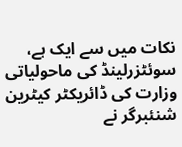نکات میں سے ایک ہے، سوئٹزرلینڈ کی ماحولیاتی وزارت کی ڈائریکٹر کیٹرین شنئبرگر نے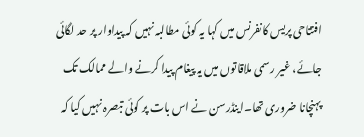افتتاحی پریس کانفرنس میں کہا یہ کوئی مطالبہ نہیں کہ پیداوار پر حد لگائی جائے، غیر رسمی ملاقاتوں میں یہ پیغام پیدا کرنے والے ممالک تک پہنچانا ضروری تھا۔اینڈرسن نے اس بات پر کوئی تبصرہ نہیں کیا کہ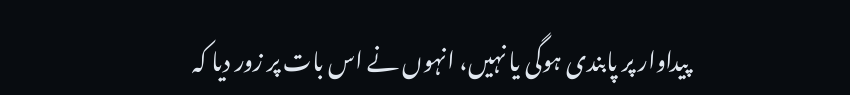پیداوار پر پابندی ہوگی یا نہیں، انہوں نے اس بات پر زور دیا کہ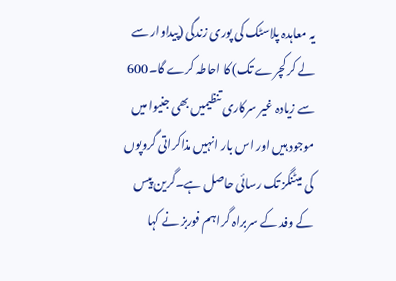یہ معاہدہ پلاسٹک کی پوری زندگی (پیداوار سے لے کر کچرے تک) کا احاطہ کرے گا۔600 سے زیادہ غیر سرکاری تنظیمیں بھی جنیوا میں موجود ہیں اور اس بار انہیں مذاکراتی گروپوں کی میٹنگز تک رسائی حاصل ہے۔گرین پیس کے وفد کے سربراہ گراہم فوربز نے کہا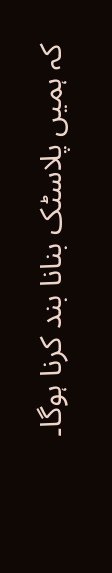کہ ہمیں پلاسٹک بنانا بند کرنا ہوگا۔